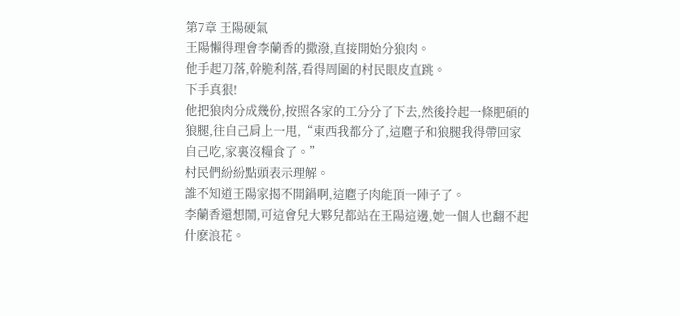第7章 王陽硬氣
王陽懶得理會李蘭香的撒潑,直接開始分狼肉。
他手起刀落,幹脆利落,看得周圍的村民眼皮直跳。
下手真狠!
他把狼肉分成幾份,按照各家的工分分了下去,然後拎起一條肥碩的狼腿,往自己肩上一甩,“東西我都分了,這麅子和狼腿我得帶回家自己吃,家裏沒糧食了。”
村民們紛紛點頭表示理解。
誰不知道王陽家揭不開鍋啊,這麅子肉能頂一陣子了。
李蘭香還想鬧,可這會兒大夥兒都站在王陽這邊,她一個人也翻不起什麽浪花。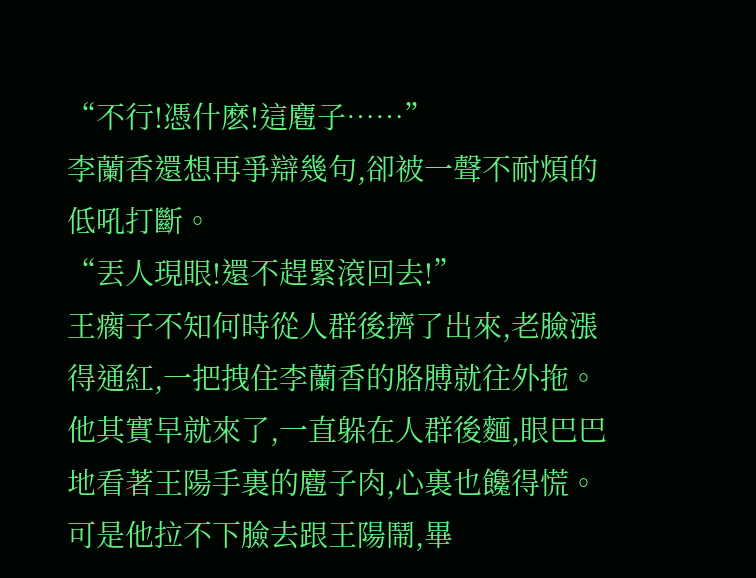“不行!憑什麽!這麅子……”
李蘭香還想再爭辯幾句,卻被一聲不耐煩的低吼打斷。
“丟人現眼!還不趕緊滾回去!”
王瘸子不知何時從人群後擠了出來,老臉漲得通紅,一把拽住李蘭香的胳膊就往外拖。
他其實早就來了,一直躲在人群後麵,眼巴巴地看著王陽手裏的麅子肉,心裏也饞得慌。
可是他拉不下臉去跟王陽鬧,畢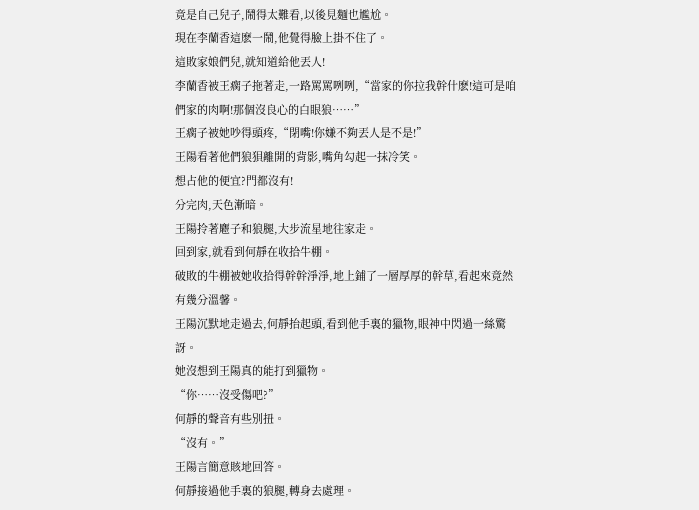竟是自己兒子,鬧得太難看,以後見麵也尷尬。
現在李蘭香這麽一鬧,他覺得臉上掛不住了。
這敗家娘們兒,就知道給他丟人!
李蘭香被王瘸子拖著走,一路罵罵咧咧,“當家的你拉我幹什麽!這可是咱們家的肉啊!那個沒良心的白眼狼……”
王瘸子被她吵得頭疼,“閉嘴!你嫌不夠丟人是不是!”
王陽看著他們狼狽離開的背影,嘴角勾起一抹冷笑。
想占他的便宜?門都沒有!
分完肉,天色漸暗。
王陽拎著麅子和狼腿,大步流星地往家走。
回到家,就看到何靜在收拾牛棚。
破敗的牛棚被她收拾得幹幹淨淨,地上鋪了一層厚厚的幹草,看起來竟然有幾分溫馨。
王陽沉默地走過去,何靜抬起頭,看到他手裏的獵物,眼神中閃過一絲驚訝。
她沒想到王陽真的能打到獵物。
“你……沒受傷吧?”
何靜的聲音有些別扭。
“沒有。”
王陽言簡意賅地回答。
何靜接過他手裏的狼腿,轉身去處理。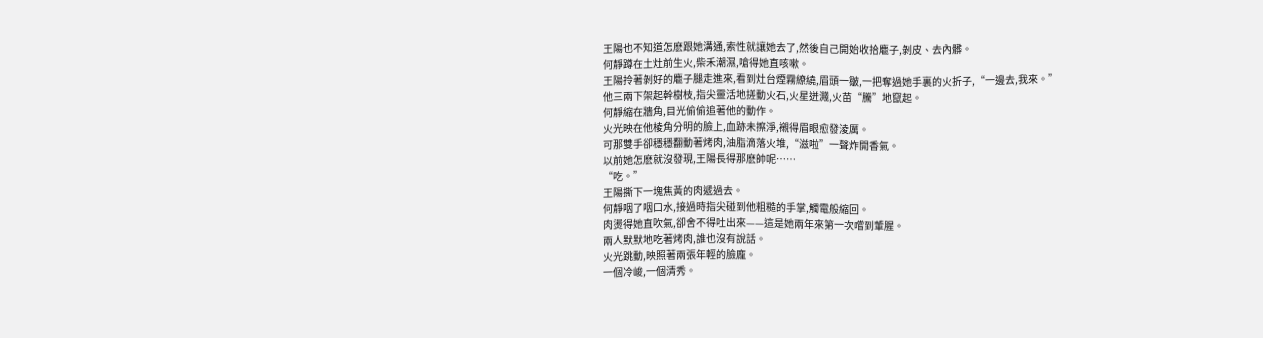王陽也不知道怎麽跟她溝通,索性就讓她去了,然後自己開始收拾麅子,剝皮、去內髒。
何靜蹲在土灶前生火,柴禾潮濕,嗆得她直咳嗽。
王陽拎著剝好的麅子腿走進來,看到灶台煙霧繚繞,眉頭一皺,一把奪過她手裏的火折子,“一邊去,我來。”
他三兩下架起幹樹枝,指尖靈活地搓動火石,火星迸濺,火苗“騰”地竄起。
何靜縮在牆角,目光偷偷追著他的動作。
火光映在他棱角分明的臉上,血跡未擦淨,襯得眉眼愈發淩厲。
可那雙手卻穩穩翻動著烤肉,油脂滴落火堆,“滋啦”一聲炸開香氣。
以前她怎麽就沒發現,王陽長得那麽帥呢……
“吃。”
王陽撕下一塊焦黃的肉遞過去。
何靜咽了咽口水,接過時指尖碰到他粗糙的手掌,觸電般縮回。
肉燙得她直吹氣,卻舍不得吐出來——這是她兩年來第一次嚐到葷腥。
兩人默默地吃著烤肉,誰也沒有說話。
火光跳動,映照著兩張年輕的臉龐。
一個冷峻,一個清秀。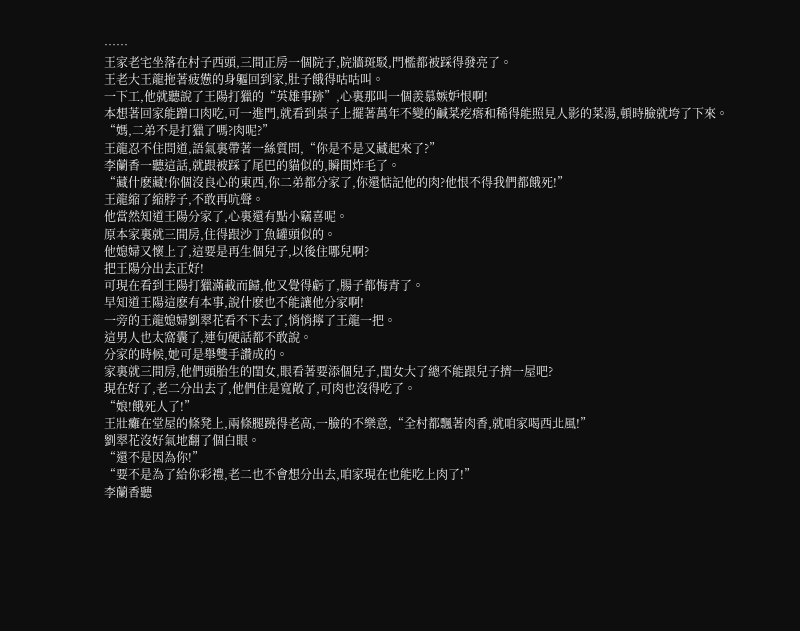……
王家老宅坐落在村子西頭,三間正房一個院子,院牆斑駁,門檻都被踩得發亮了。
王老大王龍拖著疲憊的身軀回到家,肚子餓得咕咕叫。
一下工,他就聽說了王陽打獵的“英雄事跡”,心裏那叫一個羨慕嫉妒恨啊!
本想著回家能蹭口肉吃,可一進門,就看到桌子上擺著萬年不變的鹹菜疙瘩和稀得能照見人影的菜湯,頓時臉就垮了下來。
“媽,二弟不是打獵了嗎?肉呢?”
王龍忍不住問道,語氣裏帶著一絲質問,“你是不是又藏起來了?”
李蘭香一聽這話,就跟被踩了尾巴的貓似的,瞬間炸毛了。
“藏什麽藏!你個沒良心的東西,你二弟都分家了,你還惦記他的肉?他恨不得我們都餓死!”
王龍縮了縮脖子,不敢再吭聲。
他當然知道王陽分家了,心裏還有點小竊喜呢。
原本家裏就三間房,住得跟沙丁魚罐頭似的。
他媳婦又懷上了,這要是再生個兒子,以後住哪兒啊?
把王陽分出去正好!
可現在看到王陽打獵滿載而歸,他又覺得虧了,腸子都悔青了。
早知道王陽這麽有本事,說什麽也不能讓他分家啊!
一旁的王龍媳婦劉翠花看不下去了,悄悄擰了王龍一把。
這男人也太窩囊了,連句硬話都不敢說。
分家的時候,她可是舉雙手讚成的。
家裏就三間房,他們頭胎生的閨女,眼看著要添個兒子,閨女大了總不能跟兒子擠一屋吧?
現在好了,老二分出去了,他們住是寬敞了,可肉也沒得吃了。
“娘!餓死人了!”
王壯癱在堂屋的條凳上,兩條腿蹺得老高,一臉的不樂意,“全村都飄著肉香,就咱家喝西北風!”
劉翠花沒好氣地翻了個白眼。
“還不是因為你!”
“要不是為了給你彩禮,老二也不會想分出去,咱家現在也能吃上肉了!”
李蘭香聽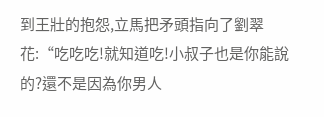到王壯的抱怨,立馬把矛頭指向了劉翠花:“吃吃吃!就知道吃!小叔子也是你能說的?還不是因為你男人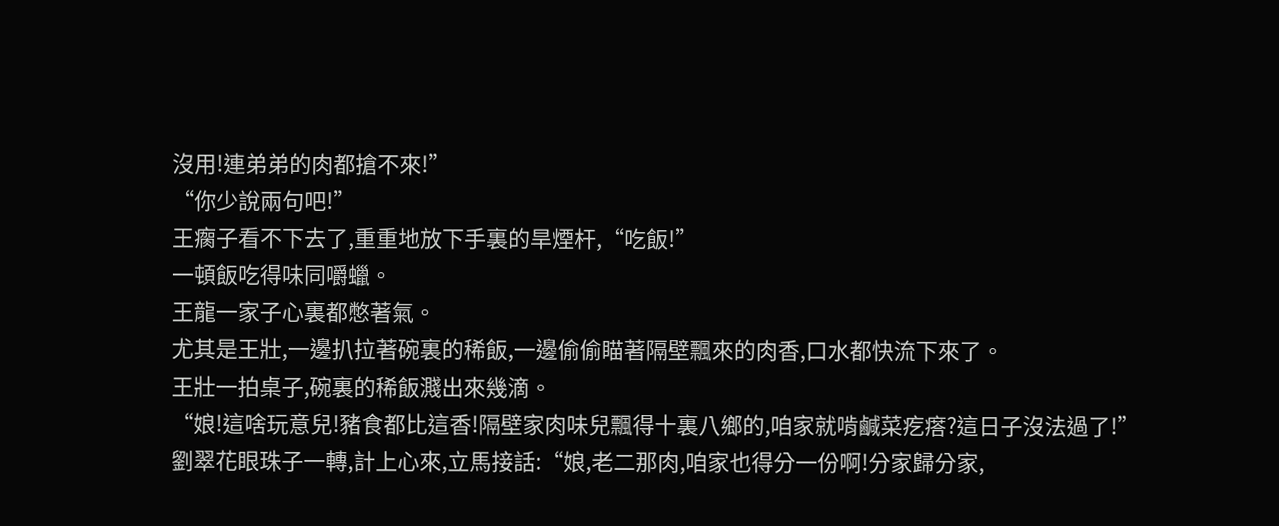沒用!連弟弟的肉都搶不來!”
“你少說兩句吧!”
王瘸子看不下去了,重重地放下手裏的旱煙杆,“吃飯!”
一頓飯吃得味同嚼蠟。
王龍一家子心裏都憋著氣。
尤其是王壯,一邊扒拉著碗裏的稀飯,一邊偷偷瞄著隔壁飄來的肉香,口水都快流下來了。
王壯一拍桌子,碗裏的稀飯濺出來幾滴。
“娘!這啥玩意兒!豬食都比這香!隔壁家肉味兒飄得十裏八鄉的,咱家就啃鹹菜疙瘩?這日子沒法過了!”
劉翠花眼珠子一轉,計上心來,立馬接話:“娘,老二那肉,咱家也得分一份啊!分家歸分家,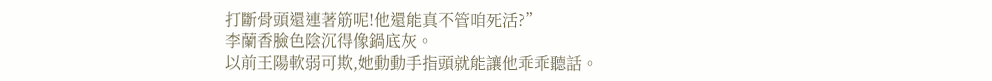打斷骨頭還連著筋呢!他還能真不管咱死活?”
李蘭香臉色陰沉得像鍋底灰。
以前王陽軟弱可欺,她動動手指頭就能讓他乖乖聽話。